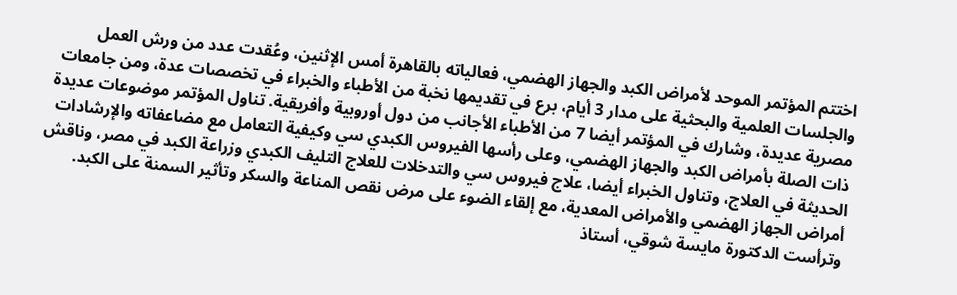اختتم المؤتمر الموحد لأمراض الكبد والجهاز الهضمي، فعالياته بالقاهرة أمس الإثنين، وعُقدت عدد من ورش العمل والجلسات العلمية والبحثية على مدار 3 أيام، برع في تقديمها نخبة من الأطباء والخبراء في تخصصات عدة، ومن جامعات مصرية عديدة، وشارك في المؤتمر أيضا 7 من الأطباء الأجانب من دول أوروبية وأفريقية. تناول المؤتمر موضوعات عديدة ذات الصلة بأمراض الكبد والجهاز الهضمي، وعلى رأسها الفيروس الكبدي سي وكيفية التعامل مع مضاعفاته والإرشادات الحديثة في العلاج، وتناول الخبراء أيضا، علاج فيروس سي والتدخلات للعلاج التليف الكبدي وزراعة الكبد في مصر، وناقش أمراض الجهاز الهضمي والأمراض المعدية، مع إلقاء الضوء على مرض نقص المناعة والسكر وتأثير السمنة على الكبد. وترأست الدكتورة مايسة شوقي، أستاذ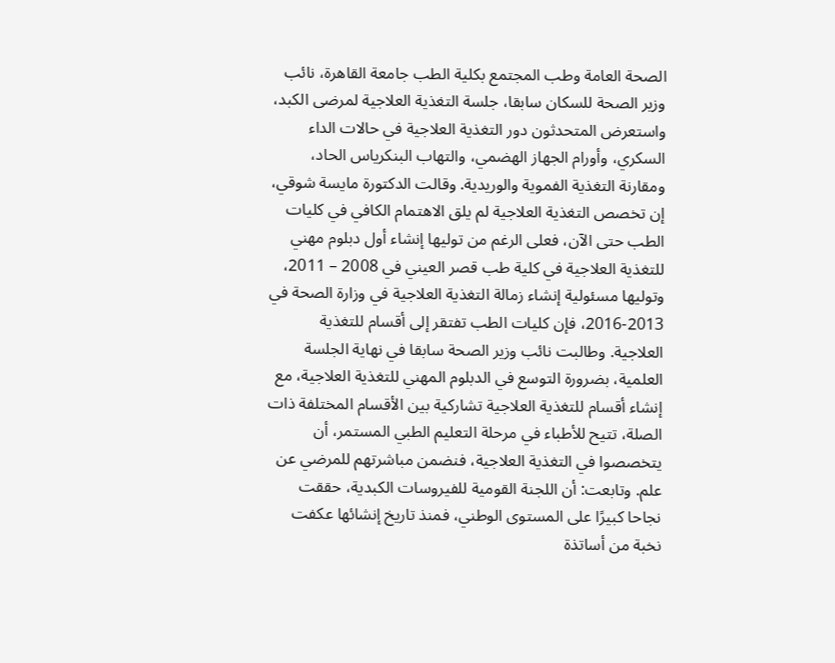الصحة العامة وطب المجتمع بكلية الطب جامعة القاهرة، نائب وزير الصحة للسكان سابقا، جلسة التغذية العلاجية لمرضى الكبد، واستعرض المتحدثون دور التغذية العلاجية في حالات الداء السكري، وأورام الجهاز الهضمي، والتهاب البنكرياس الحاد، ومقارنة التغذية الفموية والوريدية. وقالت الدكتورة مايسة شوقي، إن تخصص التغذية العلاجية لم يلق الاهتمام الكافي في كليات الطب حتى الآن، فعلى الرغم من توليها إنشاء أول دبلوم مهني للتغذية العلاجية في كلية طب قصر العيني في 2008 – 2011، وتوليها مسئولية إنشاء زمالة التغذية العلاجية في وزارة الصحة في 2013-2016، فإن كليات الطب تفتقر إلى أقسام للتغذية العلاجية. وطالبت نائب وزير الصحة سابقا في نهاية الجلسة العلمية، بضرورة التوسع في الدبلوم المهني للتغذية العلاجية، مع إنشاء أقسام للتغذية العلاجية تشاركية بين الأقسام المختلفة ذات الصلة، تتيح للأطباء في مرحلة التعليم الطبي المستمر، أن يتخصصوا في التغذية العلاجية، فنضمن مباشرتهم للمرضي عن علم. وتابعت: أن اللجنة القومية للفيروسات الكبدية، حققت نجاحا كبيرًا على المستوى الوطني، فمنذ تاريخ إنشائها عكفت نخبة من أساتذة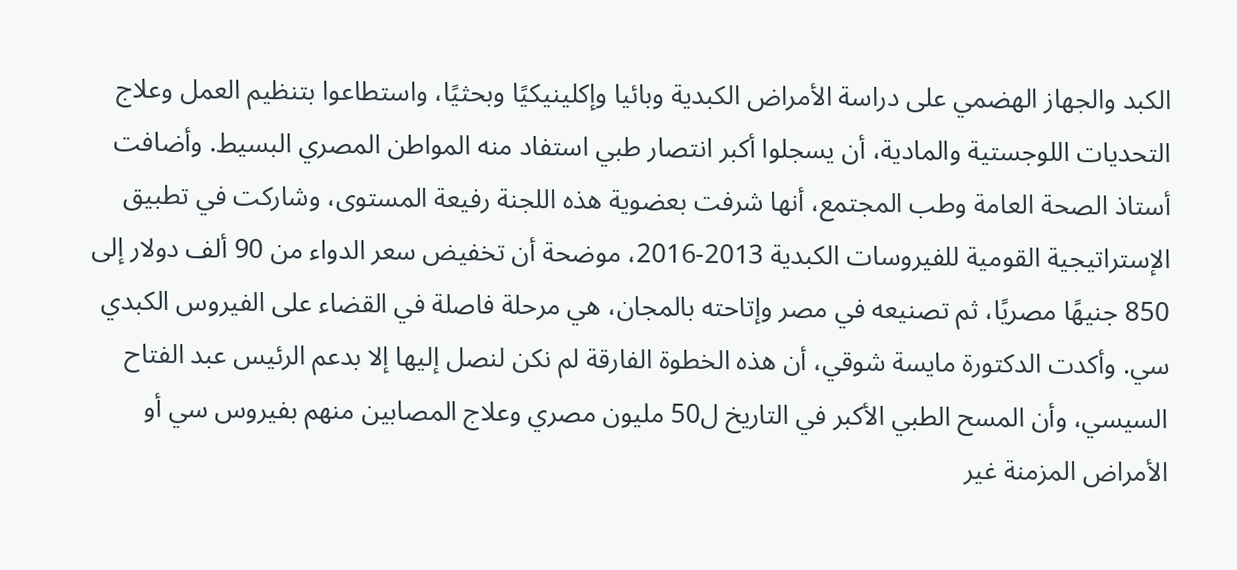الكبد والجهاز الهضمي على دراسة الأمراض الكبدية وبائيا وإكلينيكيًا وبحثيًا، واستطاعوا بتنظيم العمل وعلاج التحديات اللوجستية والمادية، أن يسجلوا أكبر انتصار طبي استفاد منه المواطن المصري البسيط. وأضافت أستاذ الصحة العامة وطب المجتمع، أنها شرفت بعضوية هذه اللجنة رفيعة المستوى، وشاركت في تطبيق الإستراتيجية القومية للفيروسات الكبدية 2013-2016، موضحة أن تخفيض سعر الدواء من 90 ألف دولار إلى 850 جنيهًا مصريًا، ثم تصنيعه في مصر وإتاحته بالمجان، هي مرحلة فاصلة في القضاء على الفيروس الكبدي سي. وأكدت الدكتورة مايسة شوقي، أن هذه الخطوة الفارقة لم نكن لنصل إليها إلا بدعم الرئيس عبد الفتاح السيسي، وأن المسح الطبي الأكبر في التاريخ ل50 مليون مصري وعلاج المصابين منهم بفيروس سي أو الأمراض المزمنة غير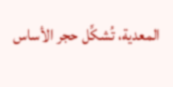المعدية، تُشكِّل حجر الأساس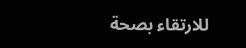للارتقاء بصحة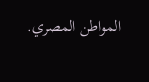المواطن المصري.